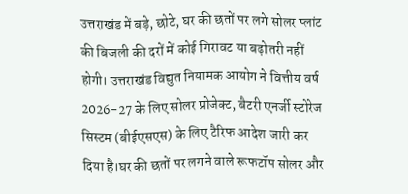उत्तराखंड में बड़े, छोटे, घर की छतों पर लगे सोलर प्लांट की बिजली की दरों में कोई गिरावट या बढ़ोतरी नहीं होगी। उत्तराखंड विद्युत नियामक आयोग ने वित्तीय वर्ष 2026-27 के लिए सोलर प्रोजेक्ट, बैटरी एनर्जी स्टोरेज सिस्टम (बीईएसएस) के लिए टैरिफ आदेश जारी कर दिया है।घर की छतों पर लगने वाले रूफटॉप सोलर और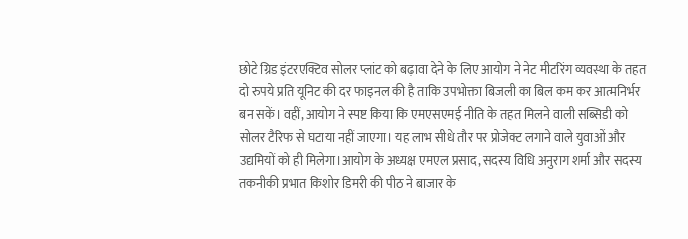छोटे ग्रिड इंटरएक्टिव सोलर प्लांट को बढ़ावा देने के लिए आयोग ने नेट मीटरिंग व्यवस्था के तहत दो रुपये प्रति यूनिट की दर फाइनल की है ताकि उपभोक्ता बिजली का बिल कम कर आत्मनिर्भर बन सकें। वहीं, आयोग ने स्पष्ट किया कि एमएसएमई नीति के तहत मिलने वाली सब्सिडी को सोलर टैरिफ से घटाया नहीं जाएगा। यह लाभ सीधे तौर पर प्रोजेक्ट लगाने वाले युवाओं और उद्यमियों को ही मिलेगा।आयोग के अध्यक्ष एमएल प्रसाद, सदस्य विधि अनुराग शर्मा और सदस्य तकनीकी प्रभात किशोर डिमरी की पीठ ने बाजार के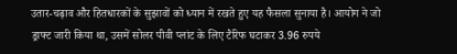उतार-चढ़ाव और हितधारकों के सुझावों को ध्यान में रखते हुए यह फैसला सुनाया है। आयोग ने जो ड्राफ्ट जारी किया था, उसमें सोलर पीवी प्लांट के लिए टैरिफ घटाकर 3.96 रुपये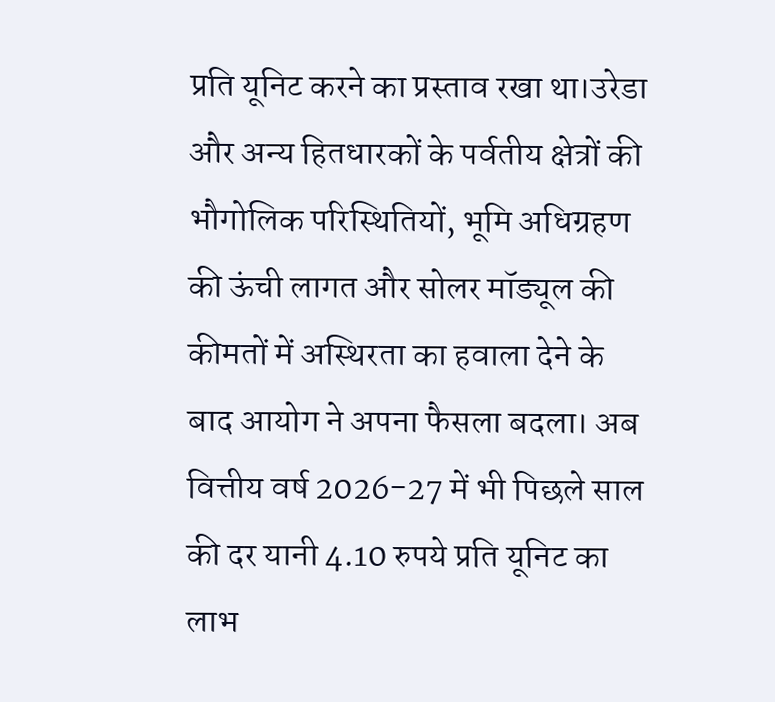प्रति यूनिट करने का प्रस्ताव रखा था।उरेडा और अन्य हितधारकों के पर्वतीय क्षेत्रों की भौगोलिक परिस्थितियों, भूमि अधिग्रहण की ऊंची लागत और सोलर मॉड्यूल की कीमतों में अस्थिरता का हवाला देने के बाद आयोग ने अपना फैसला बदला। अब वित्तीय वर्ष 2026-27 में भी पिछले साल की दर यानी 4.10 रुपये प्रति यूनिट का लाभ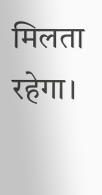मिलता रहेगा।